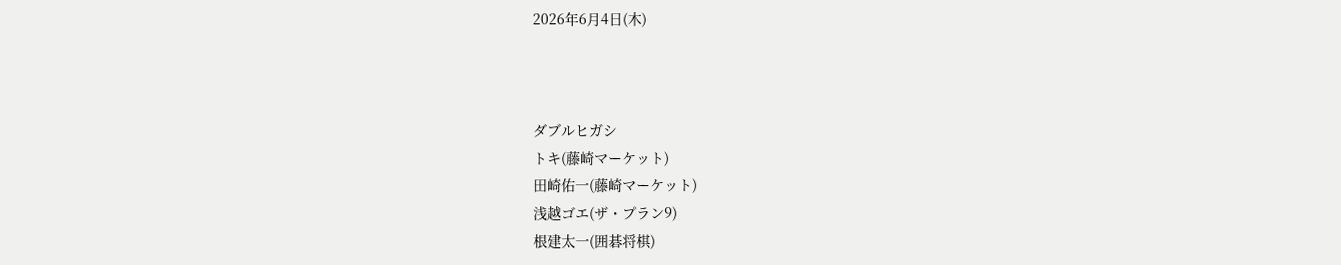2026年6月4日(木)



ダブルヒガシ
トキ(藤崎マーケット)
田崎佑一(藤崎マーケット)
浅越ゴエ(ザ・プラン9)
根建太一(囲碁将棋)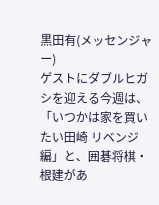黒田有(メッセンジャー)
ゲストにダブルヒガシを迎える今週は、「いつかは家を買いたい田崎 リベンジ編」と、囲碁将棋・根建があ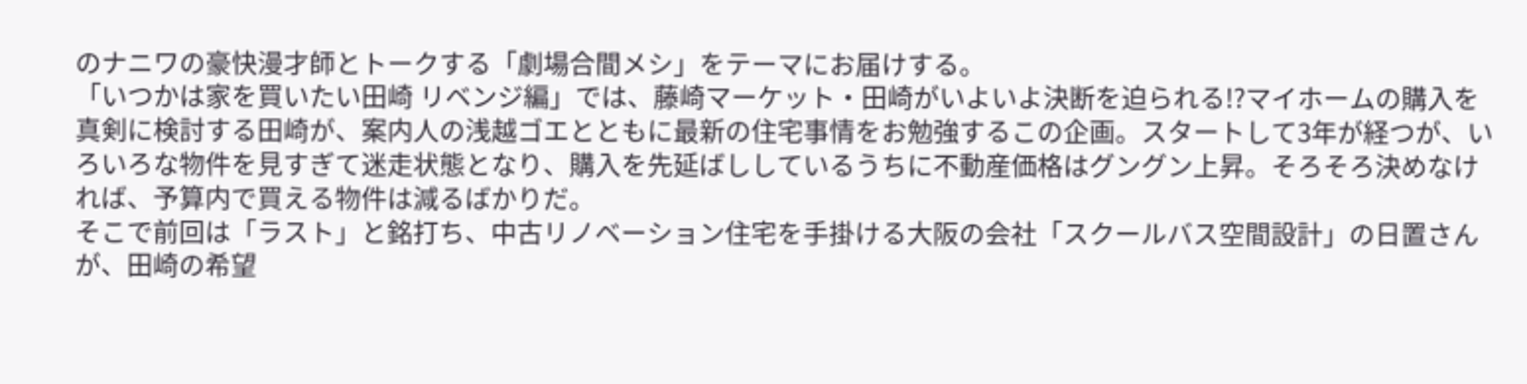のナニワの豪快漫才師とトークする「劇場合間メシ」をテーマにお届けする。
「いつかは家を買いたい田崎 リベンジ編」では、藤崎マーケット・田崎がいよいよ決断を迫られる!?マイホームの購入を真剣に検討する田崎が、案内人の浅越ゴエとともに最新の住宅事情をお勉強するこの企画。スタートして3年が経つが、いろいろな物件を見すぎて迷走状態となり、購入を先延ばししているうちに不動産価格はグングン上昇。そろそろ決めなければ、予算内で買える物件は減るばかりだ。
そこで前回は「ラスト」と銘打ち、中古リノベーション住宅を手掛ける大阪の会社「スクールバス空間設計」の日置さんが、田崎の希望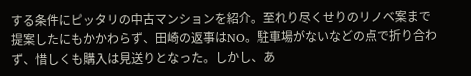する条件にピッタリの中古マンションを紹介。至れり尽くせりのリノベ案まで提案したにもかかわらず、田崎の返事はNO。駐車場がないなどの点で折り合わず、惜しくも購入は見送りとなった。しかし、あ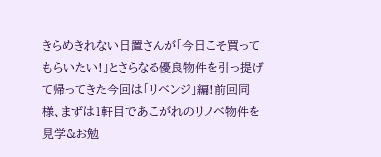きらめきれない日置さんが「今日こそ買ってもらいたい!」とさらなる優良物件を引っ提げて帰ってきた今回は「リベンジ」編!前回同様、まずは1軒目であこがれのリノベ物件を見学&お勉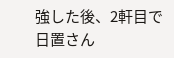強した後、2軒目で日置さん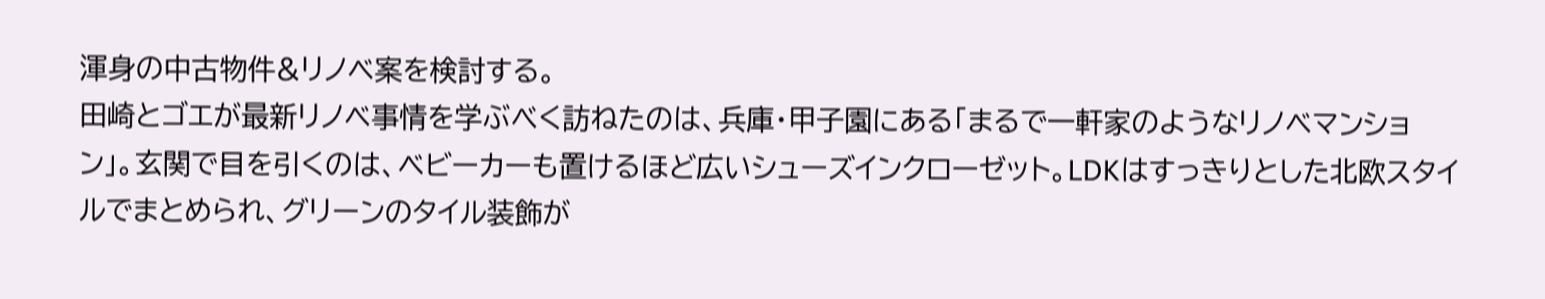渾身の中古物件&リノベ案を検討する。
田崎とゴエが最新リノベ事情を学ぶべく訪ねたのは、兵庫・甲子園にある「まるで一軒家のようなリノベマンション」。玄関で目を引くのは、ベビーカーも置けるほど広いシューズインクローゼット。LDKはすっきりとした北欧スタイルでまとめられ、グリーンのタイル装飾が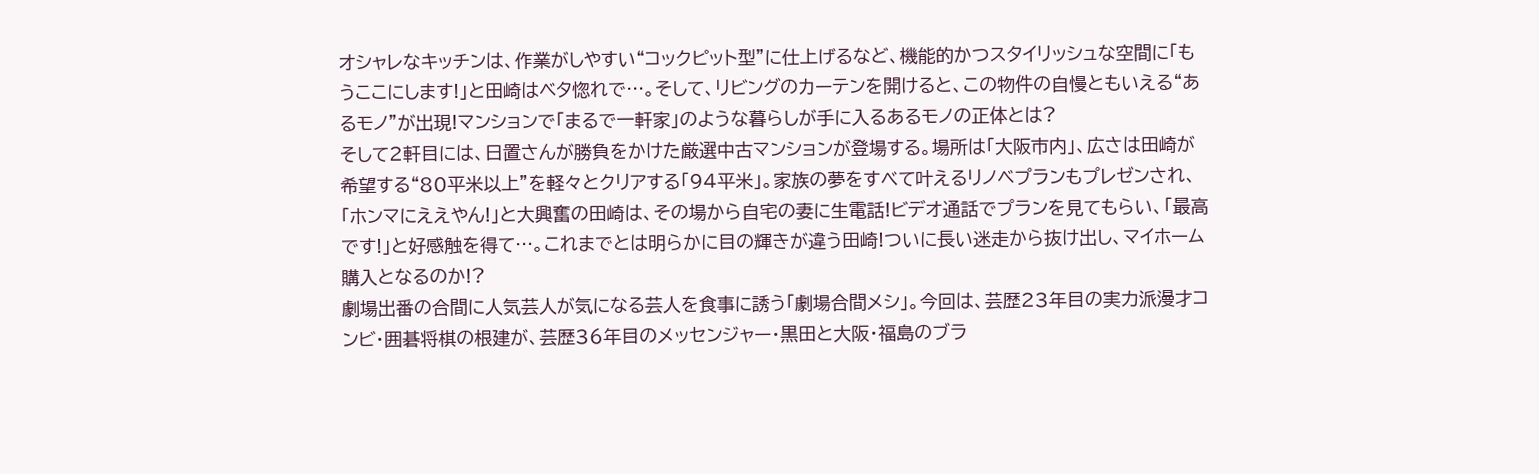オシャレなキッチンは、作業がしやすい“コックピット型”に仕上げるなど、機能的かつスタイリッシュな空間に「もうここにします!」と田崎はベタ惚れで…。そして、リビングのカーテンを開けると、この物件の自慢ともいえる“あるモノ”が出現!マンションで「まるで一軒家」のような暮らしが手に入るあるモノの正体とは?
そして2軒目には、日置さんが勝負をかけた厳選中古マンションが登場する。場所は「大阪市内」、広さは田崎が希望する“80平米以上”を軽々とクリアする「94平米」。家族の夢をすべて叶えるリノベプランもプレゼンされ、「ホンマにええやん!」と大興奮の田崎は、その場から自宅の妻に生電話!ビデオ通話でプランを見てもらい、「最高です!」と好感触を得て…。これまでとは明らかに目の輝きが違う田崎!ついに長い迷走から抜け出し、マイホーム購入となるのか!?
劇場出番の合間に人気芸人が気になる芸人を食事に誘う「劇場合間メシ」。今回は、芸歴23年目の実力派漫才コンビ・囲碁将棋の根建が、芸歴36年目のメッセンジャー・黒田と大阪・福島のブラ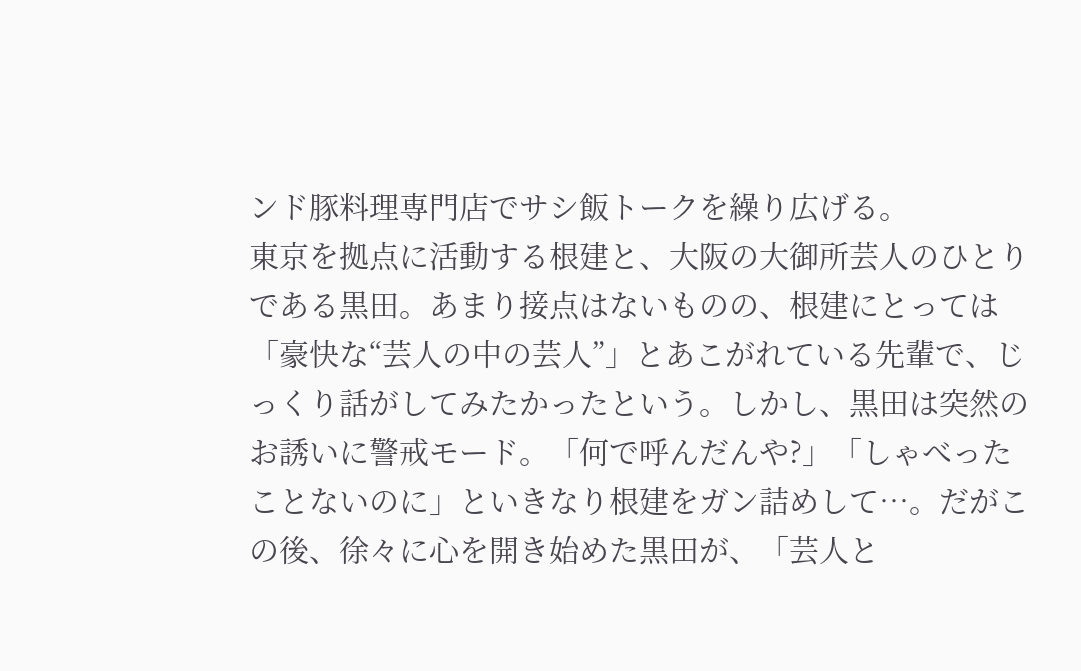ンド豚料理専門店でサシ飯トークを繰り広げる。
東京を拠点に活動する根建と、大阪の大御所芸人のひとりである黒田。あまり接点はないものの、根建にとっては「豪快な“芸人の中の芸人”」とあこがれている先輩で、じっくり話がしてみたかったという。しかし、黒田は突然のお誘いに警戒モード。「何で呼んだんや?」「しゃべったことないのに」といきなり根建をガン詰めして…。だがこの後、徐々に心を開き始めた黒田が、「芸人と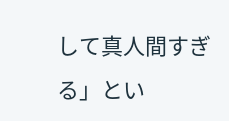して真人間すぎる」とい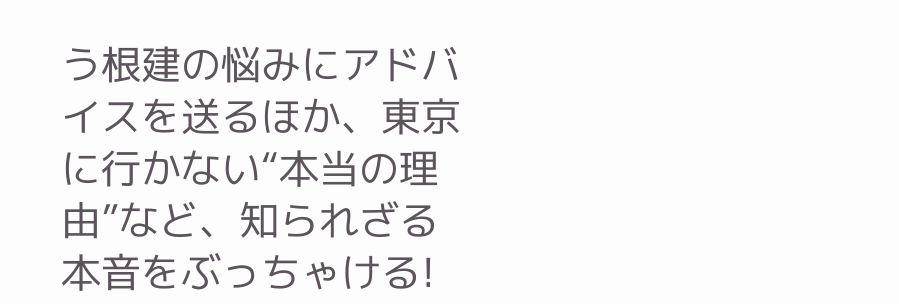う根建の悩みにアドバイスを送るほか、東京に行かない“本当の理由”など、知られざる本音をぶっちゃける!